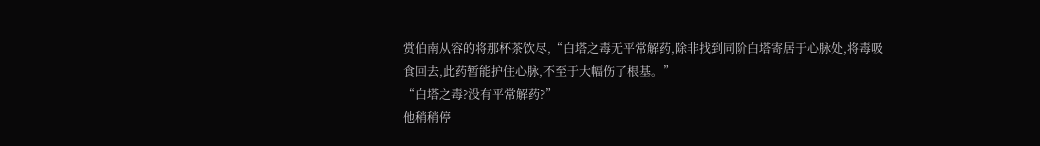赏伯南从容的将那杯茶饮尽,“白塔之毒无平常解药,除非找到同阶白塔寄居于心脉处,将毒吸食回去,此药暂能护住心脉,不至于大幅伤了根基。”
“白塔之毒?没有平常解药?”
他稍稍停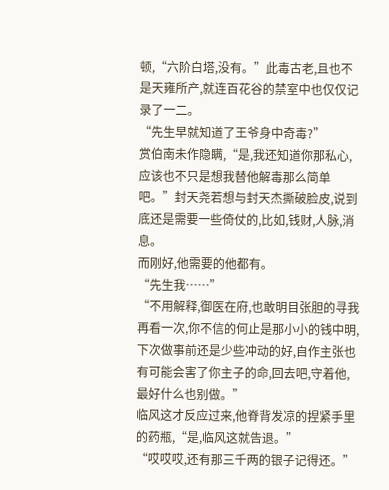顿,“六阶白塔,没有。”此毒古老,且也不是天雍所产,就连百花谷的禁室中也仅仅记录了一二。
“先生早就知道了王爷身中奇毒?”
赏伯南未作隐瞒,“是,我还知道你那私心,应该也不只是想我替他解毒那么简单吧。”封天尧若想与封天杰撕破脸皮,说到底还是需要一些倚仗的,比如,钱财,人脉,消息。
而刚好,他需要的他都有。
“先生我……”
“不用解释,御医在府,也敢明目张胆的寻我再看一次,你不信的何止是那小小的钱中明,下次做事前还是少些冲动的好,自作主张也有可能会害了你主子的命,回去吧,守着他,最好什么也别做。”
临风这才反应过来,他脊背发凉的捏紧手里的药瓶,“是,临风这就告退。”
“哎哎哎,还有那三千两的银子记得还。”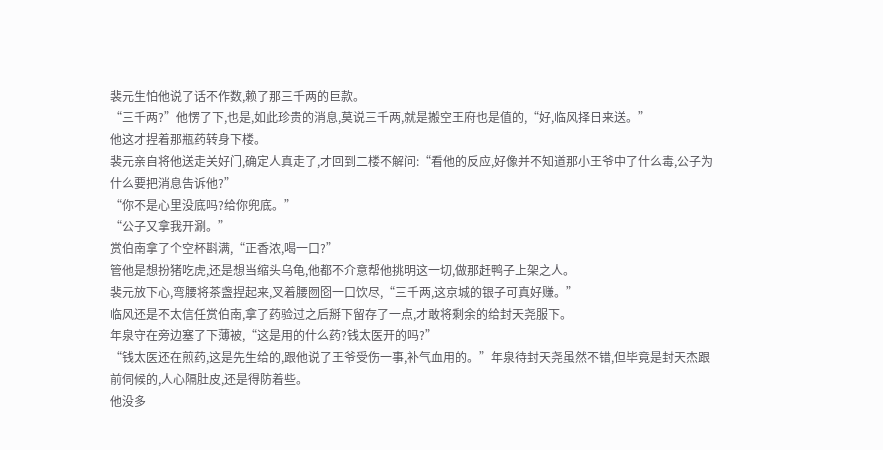裴元生怕他说了话不作数,赖了那三千两的巨款。
“三千两?”他愣了下,也是,如此珍贵的消息,莫说三千两,就是搬空王府也是值的,“好,临风择日来送。”
他这才捏着那瓶药转身下楼。
裴元亲自将他送走关好门,确定人真走了,才回到二楼不解问:“看他的反应,好像并不知道那小王爷中了什么毒,公子为什么要把消息告诉他?”
“你不是心里没底吗?给你兜底。”
“公子又拿我开涮。”
赏伯南拿了个空杯斟满,“正香浓,喝一口?”
管他是想扮猪吃虎,还是想当缩头乌龟,他都不介意帮他挑明这一切,做那赶鸭子上架之人。
裴元放下心,弯腰将茶盏捏起来,叉着腰囫囵一口饮尽,“三千两,这京城的银子可真好赚。”
临风还是不太信任赏伯南,拿了药验过之后掰下留存了一点,才敢将剩余的给封天尧服下。
年泉守在旁边塞了下薄被,“这是用的什么药?钱太医开的吗?”
“钱太医还在煎药,这是先生给的,跟他说了王爷受伤一事,补气血用的。”年泉待封天尧虽然不错,但毕竟是封天杰跟前伺候的,人心隔肚皮,还是得防着些。
他没多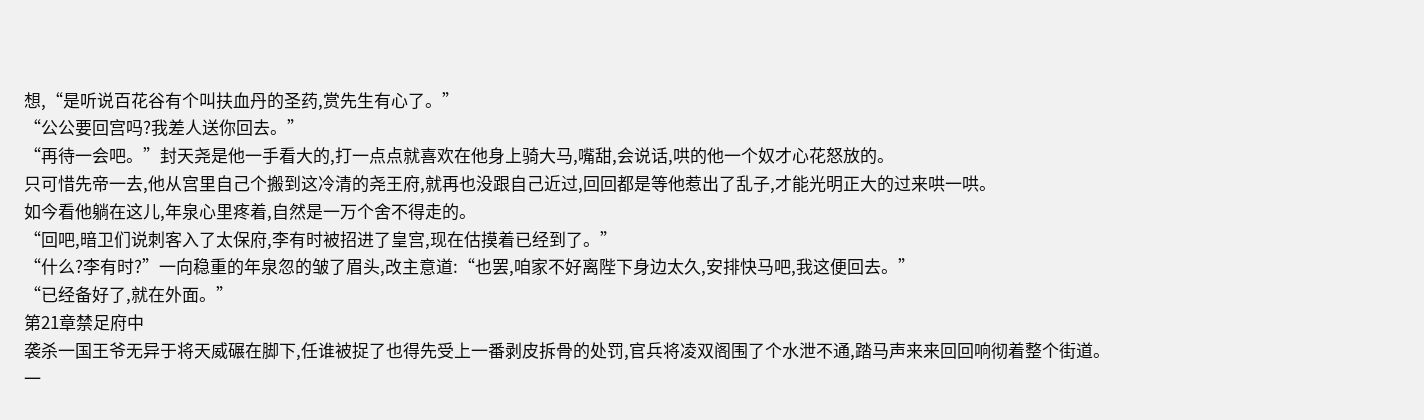想,“是听说百花谷有个叫扶血丹的圣药,赏先生有心了。”
“公公要回宫吗?我差人送你回去。”
“再待一会吧。”封天尧是他一手看大的,打一点点就喜欢在他身上骑大马,嘴甜,会说话,哄的他一个奴才心花怒放的。
只可惜先帝一去,他从宫里自己个搬到这冷清的尧王府,就再也没跟自己近过,回回都是等他惹出了乱子,才能光明正大的过来哄一哄。
如今看他躺在这儿,年泉心里疼着,自然是一万个舍不得走的。
“回吧,暗卫们说刺客入了太保府,李有时被招进了皇宫,现在估摸着已经到了。”
“什么?李有时?”一向稳重的年泉忽的皱了眉头,改主意道:“也罢,咱家不好离陛下身边太久,安排快马吧,我这便回去。”
“已经备好了,就在外面。”
第21章禁足府中
袭杀一国王爷无异于将天威碾在脚下,任谁被捉了也得先受上一番剥皮拆骨的处罚,官兵将凌双阁围了个水泄不通,踏马声来来回回响彻着整个街道。
一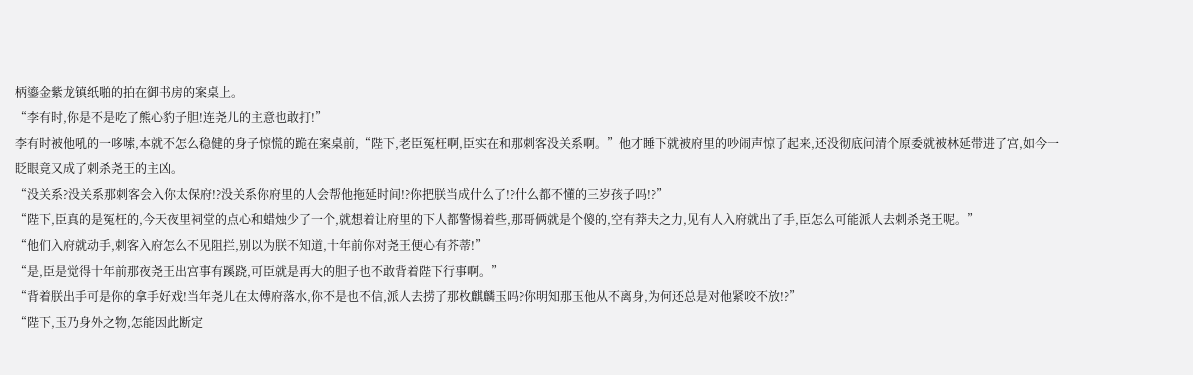柄鎏金紫龙镇纸啪的拍在御书房的案桌上。
“李有时,你是不是吃了熊心豹子胆!连尧儿的主意也敢打!”
李有时被他吼的一哆嗦,本就不怎么稳健的身子惊慌的跪在案桌前,“陛下,老臣冤枉啊,臣实在和那刺客没关系啊。”他才睡下就被府里的吵闹声惊了起来,还没彻底问清个原委就被林延带进了宫,如今一眨眼竟又成了刺杀尧王的主凶。
“没关系?没关系那刺客会入你太保府!?没关系你府里的人会帮他拖延时间!?你把朕当成什么了!?什么都不懂的三岁孩子吗!?”
“陛下,臣真的是冤枉的,今天夜里祠堂的点心和蜡烛少了一个,就想着让府里的下人都警惕着些,那哥俩就是个傻的,空有莽夫之力,见有人入府就出了手,臣怎么可能派人去刺杀尧王呢。”
“他们入府就动手,刺客入府怎么不见阻拦,别以为朕不知道,十年前你对尧王便心有芥蒂!”
“是,臣是觉得十年前那夜尧王出宫事有蹊跷,可臣就是再大的胆子也不敢背着陛下行事啊。”
“背着朕出手可是你的拿手好戏!当年尧儿在太傅府落水,你不是也不信,派人去捞了那枚麒麟玉吗?你明知那玉他从不离身,为何还总是对他紧咬不放!?”
“陛下,玉乃身外之物,怎能因此断定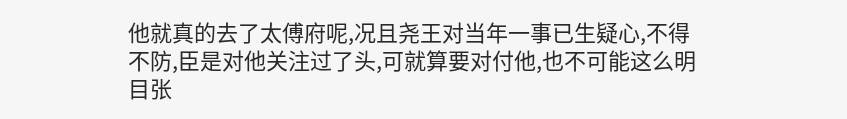他就真的去了太傅府呢,况且尧王对当年一事已生疑心,不得不防,臣是对他关注过了头,可就算要对付他,也不可能这么明目张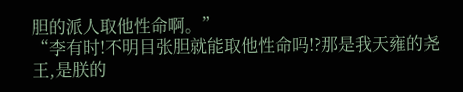胆的派人取他性命啊。”
“李有时!不明目张胆就能取他性命吗!?那是我天雍的尧王,是朕的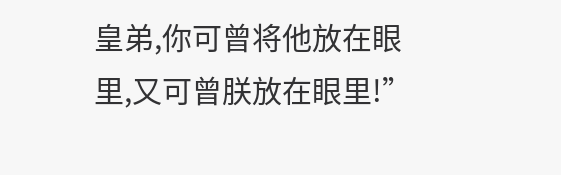皇弟,你可曾将他放在眼里,又可曾朕放在眼里!”